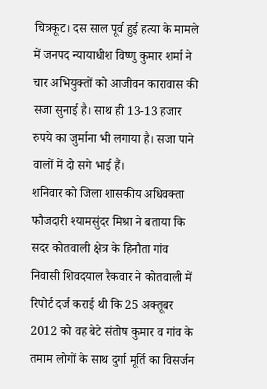चित्रकूट। दस साल पूर्व हुई हत्या के मामले में जनपद न्यायाधीश विष्णु कुमार शर्मा ने चार अभियुक्तों को आजीवन कारावास की सजा सुनाई है। साथ ही 13-13 हजार रुपये का जुर्माना भी लगाया है। सजा पाने वालों में दो सगे भाई हैं।
शनिवार को जिला शासकीय अधिवक्ता फौजदारी श्यामसुंदर मिश्रा ने बताया कि सदर कोतवाली क्षेत्र के हिनौता गांव निवासी शिवदयाल रैकवार ने कोतवाली में रिपोर्ट दर्ज कराई थी कि 25 अक्तूबर 2012 को वह बेटे संतोष कुमार व गांव के तमाम लोगों के साथ दुर्गा मूर्ति का विसर्जन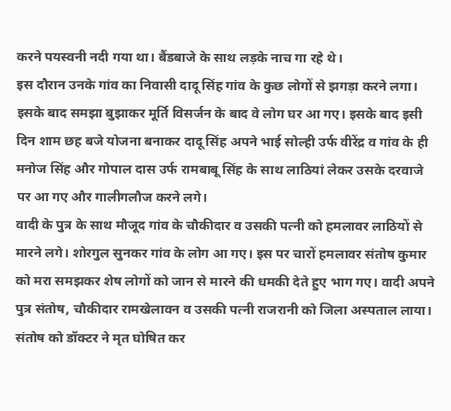करने पयस्वनी नदी गया था। बैंडबाजे के साथ लड़के नाच गा रहे थे।
इस दौरान उनके गांव का निवासी दादू सिंह गांव के कुछ लोगों से झगड़ा करने लगा। इसके बाद समझा बुझाकर मूर्ति विसर्जन के बाद वे लोग घर आ गए। इसके बाद इसी दिन शाम छह बजे योजना बनाकर दादू सिंह अपने भाई सोल्ही उर्फ वीरेंद्र व गांव के ही मनोज सिंह और गोपाल दास उर्फ रामबाबू सिंह के साथ लाठियां लेकर उसके दरवाजे पर आ गए और गालीगलौज करने लगे।
वादी के पुत्र के साथ मौजूद गांव के चौकीदार व उसकी पत्नी को हमलावर लाठियों से मारने लगे। शोरगुल सुनकर गांव के लोग आ गए। इस पर चारों हमलावर संतोष कुमार को मरा समझकर शेष लोगों को जान से मारने की धमकी देते हुए भाग गए। वादी अपने पुत्र संतोष, चौकीदार रामखेलावन व उसकी पत्नी राजरानी को जिला अस्पताल लाया। संतोष को डॉक्टर ने मृत घोषित कर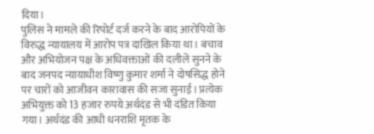दिया।
पुलिस ने मामले की रिपोर्ट दर्ज करने के बाद आरोपियों के विरुद्ध न्यायालय में आरोप पत्र दाखिल किया था। बचाव और अभियोजन पक्ष के अधिवक्ताओं की दलीलें सुनने के बाद जनपद न्यायाधीश विष्णु कुमार शर्मा ने दोषसिद्ध होने पर चारों को आजीवन कारावास की सजा सुनाई। प्रत्येक अभियुक्त को 13 हजार रुपये अर्थदंड से भी दंडित किया गया। अर्थदंड की आधी धनराशि मृतक के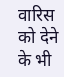वारिस को देने के भी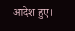आदेश हुए।